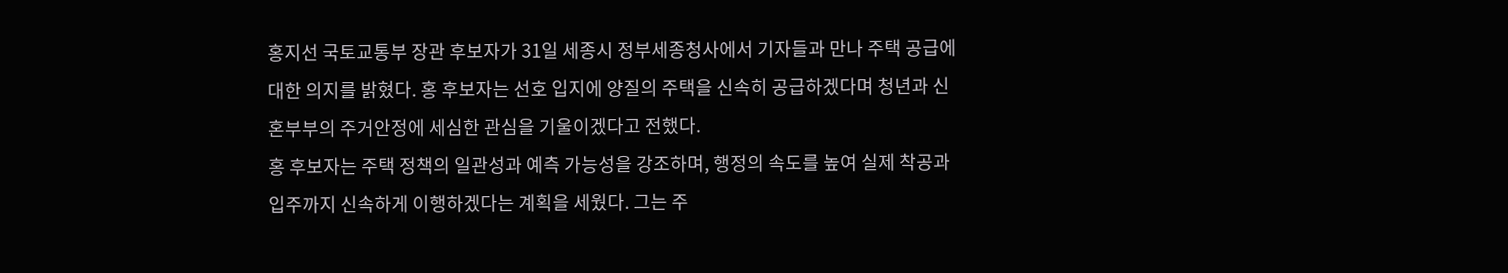홍지선 국토교통부 장관 후보자가 31일 세종시 정부세종청사에서 기자들과 만나 주택 공급에 대한 의지를 밝혔다. 홍 후보자는 선호 입지에 양질의 주택을 신속히 공급하겠다며 청년과 신혼부부의 주거안정에 세심한 관심을 기울이겠다고 전했다.
홍 후보자는 주택 정책의 일관성과 예측 가능성을 강조하며, 행정의 속도를 높여 실제 착공과 입주까지 신속하게 이행하겠다는 계획을 세웠다. 그는 주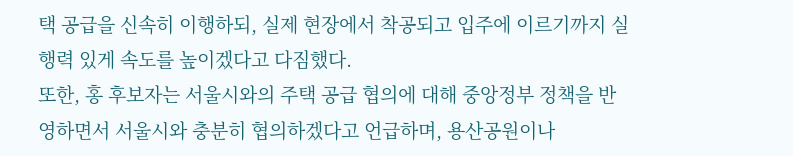택 공급을 신속히 이행하되, 실제 현장에서 착공되고 입주에 이르기까지 실행력 있게 속도를 높이겠다고 다짐했다.
또한, 홍 후보자는 서울시와의 주택 공급 협의에 대해 중앙정부 정책을 반영하면서 서울시와 충분히 협의하겠다고 언급하며, 용산공원이나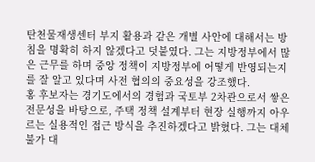탄천물재생센터 부지 활용과 같은 개별 사안에 대해서는 방침을 명확히 하지 않겠다고 덧붙였다. 그는 지방정부에서 많은 근무를 하며 중앙 정책이 지방정부에 어떻게 반영되는지를 잘 알고 있다며 사전 협의의 중요성을 강조했다.
홍 후보자는 경기도에서의 경험과 국토부 2차관으로서 쌓은 전문성을 바탕으로, 주택 정책 설계부터 현장 실행까지 아우르는 실용적인 접근 방식을 추진하겠다고 밝혔다. 그는 대체불가 대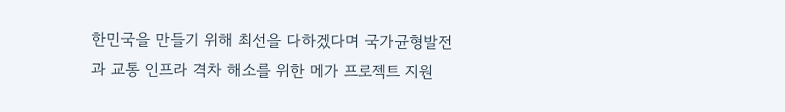한민국을 만들기 위해 최선을 다하겠다며 국가균형발전과 교통 인프라 격차 해소를 위한 메가 프로젝트 지원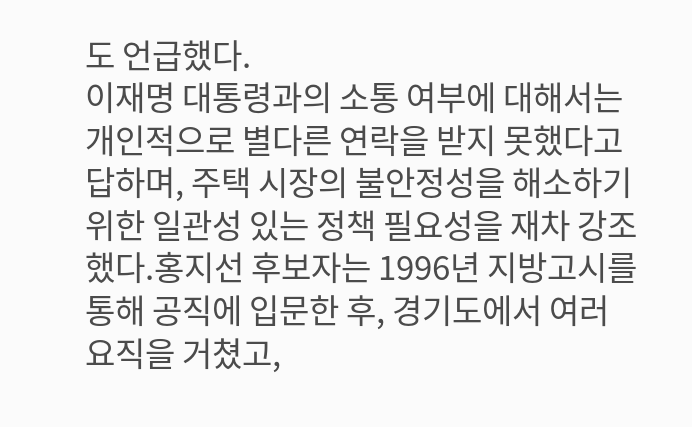도 언급했다.
이재명 대통령과의 소통 여부에 대해서는 개인적으로 별다른 연락을 받지 못했다고 답하며, 주택 시장의 불안정성을 해소하기 위한 일관성 있는 정책 필요성을 재차 강조했다.홍지선 후보자는 1996년 지방고시를 통해 공직에 입문한 후, 경기도에서 여러 요직을 거쳤고,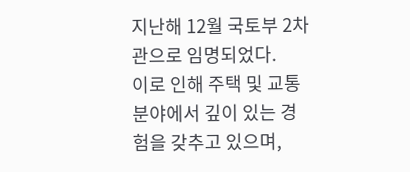지난해 12월 국토부 2차관으로 임명되었다.
이로 인해 주택 및 교통 분야에서 깊이 있는 경험을 갖추고 있으며,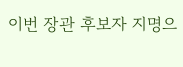이번 장관 후보자 지명으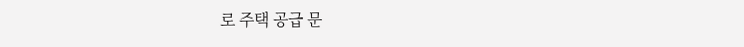로 주택 공급 문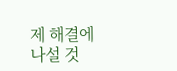제 해결에 나설 것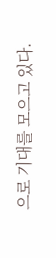으로 기대를 모으고 있다.